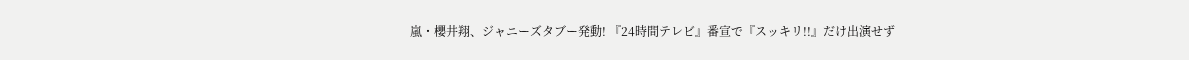嵐・櫻井翔、ジャニーズタブー発動! 『24時間テレビ』番宣で『スッキリ!!』だけ出演せず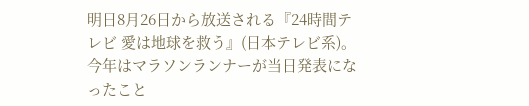明日8月26日から放送される『24時間テレビ 愛は地球を救う』(日本テレビ系)。今年はマラソンランナーが当日発表になったこと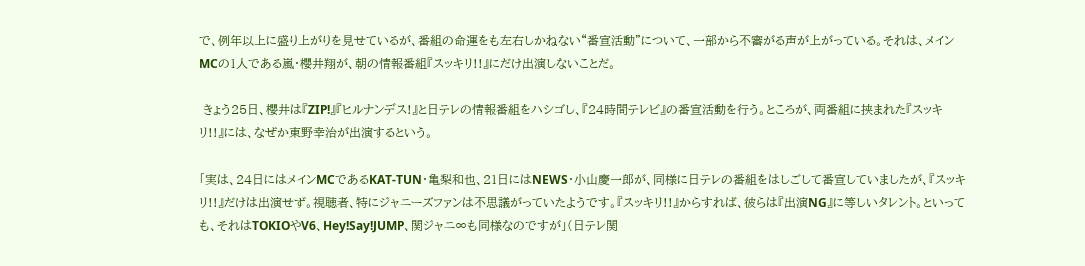で、例年以上に盛り上がりを見せているが、番組の命運をも左右しかねない“番宣活動”について、一部から不審がる声が上がっている。それは、メインMCの1人である嵐・櫻井翔が、朝の情報番組『スッキリ!!』にだけ出演しないことだ。

 きょう25日、櫻井は『ZIP!』『ヒルナンデス!』と日テレの情報番組をハシゴし、『24時間テレビ』の番宣活動を行う。ところが、両番組に挟まれた『スッキリ!!』には、なぜか東野幸治が出演するという。

「実は、24日にはメインMCであるKAT-TUN・亀梨和也、21日にはNEWS・小山慶一郎が、同様に日テレの番組をはしごして番宣していましたが、『スッキリ!!』だけは出演せず。視聴者、特にジャニーズファンは不思議がっていたようです。『スッキリ!!』からすれば、彼らは『出演NG』に等しいタレント。といっても、それはTOKIOやV6、Hey!Say!JUMP、関ジャニ∞も同様なのですが」(日テレ関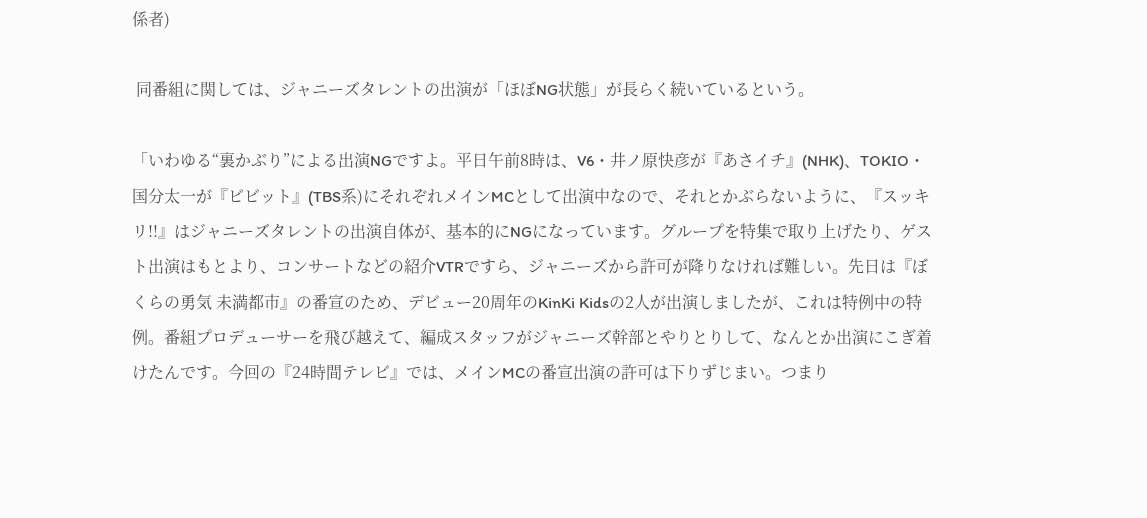係者)

 同番組に関しては、ジャニーズタレントの出演が「ほぼNG状態」が長らく続いているという。

「いわゆる“裏かぶり”による出演NGですよ。平日午前8時は、V6・井ノ原快彦が『あさイチ』(NHK)、TOKIO・国分太一が『ビビット』(TBS系)にそれぞれメインMCとして出演中なので、それとかぶらないように、『スッキリ!!』はジャニーズタレントの出演自体が、基本的にNGになっています。グループを特集で取り上げたり、ゲスト出演はもとより、コンサートなどの紹介VTRですら、ジャニーズから許可が降りなければ難しい。先日は『ぼくらの勇気 未満都市』の番宣のため、デビュー20周年のKinKi Kidsの2人が出演しましたが、これは特例中の特例。番組プロデューサーを飛び越えて、編成スタッフがジャニーズ幹部とやりとりして、なんとか出演にこぎ着けたんです。今回の『24時間テレビ』では、メインMCの番宣出演の許可は下りずじまい。つまり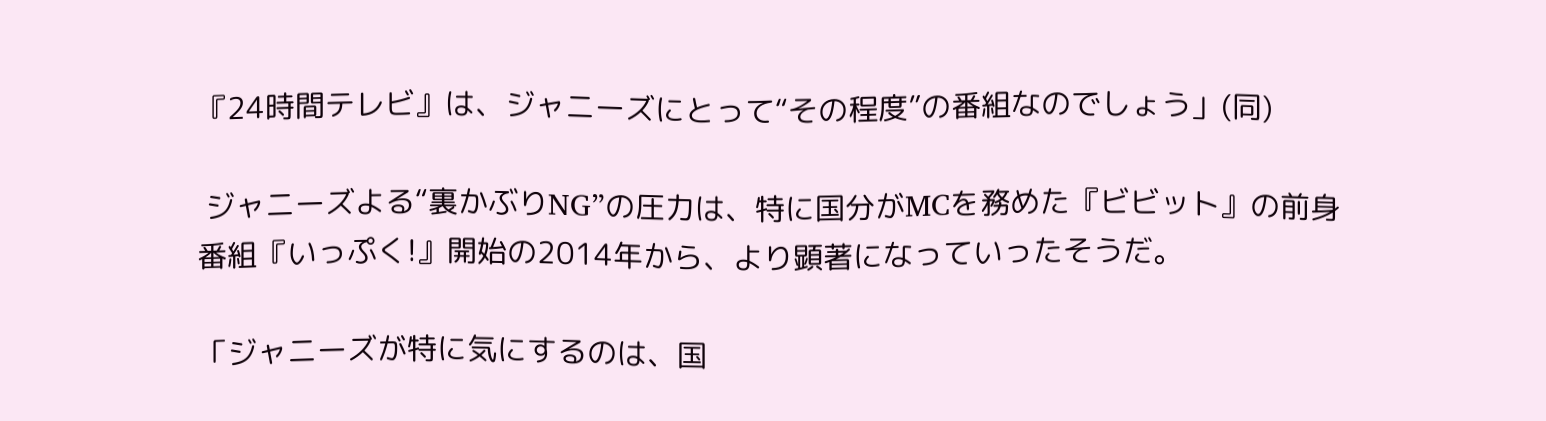『24時間テレビ』は、ジャニーズにとって“その程度”の番組なのでしょう」(同)

 ジャニーズよる“裏かぶりNG”の圧力は、特に国分がMCを務めた『ビビット』の前身番組『いっぷく!』開始の2014年から、より顕著になっていったそうだ。

「ジャニーズが特に気にするのは、国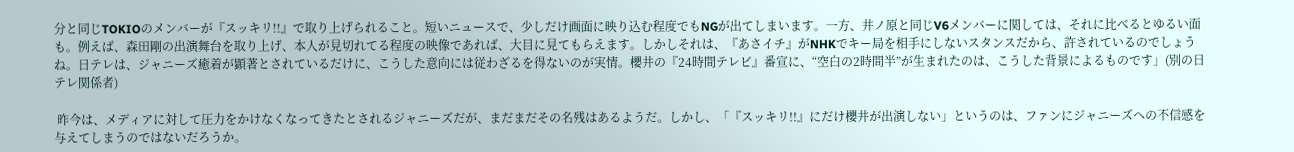分と同じTOKIOのメンバーが『スッキリ!!』で取り上げられること。短いニュースで、少しだけ画面に映り込む程度でもNGが出てしまいます。一方、井ノ原と同じV6メンバーに関しては、それに比べるとゆるい面も。例えば、森田剛の出演舞台を取り上げ、本人が見切れてる程度の映像であれば、大目に見てもらえます。しかしそれは、『あさイチ』がNHKでキー局を相手にしないスタンスだから、許されているのでしょうね。日テレは、ジャニーズ癒着が顕著とされているだけに、こうした意向には従わざるを得ないのが実情。櫻井の『24時間テレビ』番宣に、“空白の2時間半”が生まれたのは、こうした背景によるものです」(別の日テレ関係者)

 昨今は、メディアに対して圧力をかけなくなってきたとされるジャニーズだが、まだまだその名残はあるようだ。しかし、「『スッキリ!!』にだけ櫻井が出演しない」というのは、ファンにジャニーズへの不信感を与えてしまうのではないだろうか。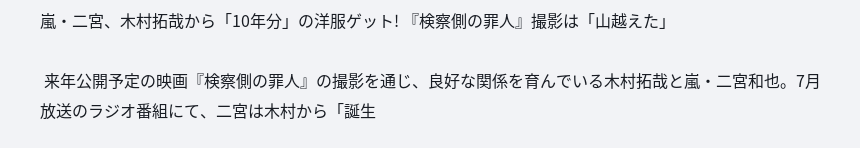嵐・二宮、木村拓哉から「10年分」の洋服ゲット! 『検察側の罪人』撮影は「山越えた」

 来年公開予定の映画『検察側の罪人』の撮影を通じ、良好な関係を育んでいる木村拓哉と嵐・二宮和也。7月放送のラジオ番組にて、二宮は木村から「誕生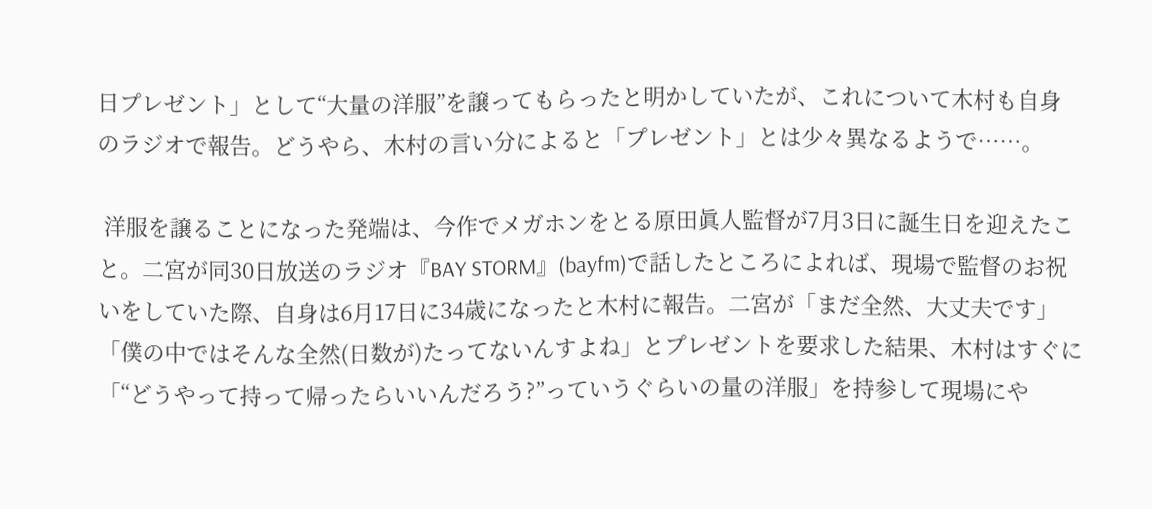日プレゼント」として“大量の洋服”を譲ってもらったと明かしていたが、これについて木村も自身のラジオで報告。どうやら、木村の言い分によると「プレゼント」とは少々異なるようで……。

 洋服を譲ることになった発端は、今作でメガホンをとる原田眞人監督が7月3日に誕生日を迎えたこと。二宮が同30日放送のラジオ『BAY STORM』(bayfm)で話したところによれば、現場で監督のお祝いをしていた際、自身は6月17日に34歳になったと木村に報告。二宮が「まだ全然、大丈夫です」「僕の中ではそんな全然(日数が)たってないんすよね」とプレゼントを要求した結果、木村はすぐに「“どうやって持って帰ったらいいんだろう?”っていうぐらいの量の洋服」を持参して現場にや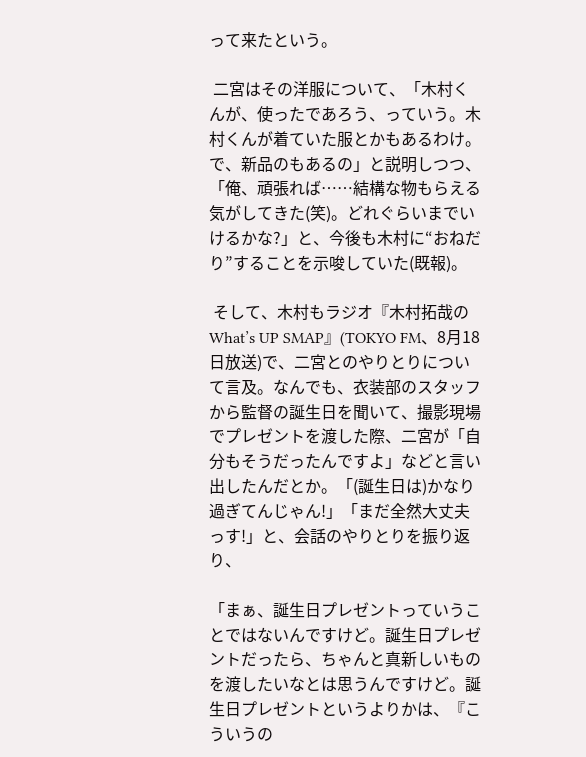って来たという。

 二宮はその洋服について、「木村くんが、使ったであろう、っていう。木村くんが着ていた服とかもあるわけ。で、新品のもあるの」と説明しつつ、「俺、頑張れば……結構な物もらえる気がしてきた(笑)。どれぐらいまでいけるかな?」と、今後も木村に“おねだり”することを示唆していた(既報)。

 そして、木村もラジオ『木村拓哉のWhat’s UP SMAP』(TOKYO FM、8月18日放送)で、二宮とのやりとりについて言及。なんでも、衣装部のスタッフから監督の誕生日を聞いて、撮影現場でプレゼントを渡した際、二宮が「自分もそうだったんですよ」などと言い出したんだとか。「(誕生日は)かなり過ぎてんじゃん!」「まだ全然大丈夫っす!」と、会話のやりとりを振り返り、

「まぁ、誕生日プレゼントっていうことではないんですけど。誕生日プレゼントだったら、ちゃんと真新しいものを渡したいなとは思うんですけど。誕生日プレゼントというよりかは、『こういうの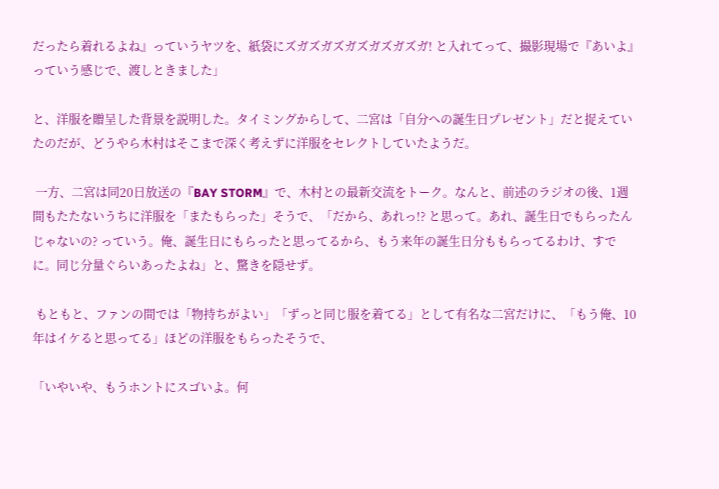だったら着れるよね』っていうヤツを、紙袋にズガズガズガズガズガズガ! と入れてって、撮影現場で『あいよ』っていう感じで、渡しときました」

と、洋服を贈呈した背景を説明した。タイミングからして、二宮は「自分への誕生日プレゼント」だと捉えていたのだが、どうやら木村はそこまで深く考えずに洋服をセレクトしていたようだ。

 一方、二宮は同20日放送の『BAY STORM』で、木村との最新交流をトーク。なんと、前述のラジオの後、1週間もたたないうちに洋服を「またもらった」そうで、「だから、あれっ!? と思って。あれ、誕生日でもらったんじゃないの? っていう。俺、誕生日にもらったと思ってるから、もう来年の誕生日分ももらってるわけ、すでに。同じ分量ぐらいあったよね」と、驚きを隠せず。

 もともと、ファンの間では「物持ちがよい」「ずっと同じ服を着てる」として有名な二宮だけに、「もう俺、10年はイケると思ってる」ほどの洋服をもらったそうで、

「いやいや、もうホントにスゴいよ。何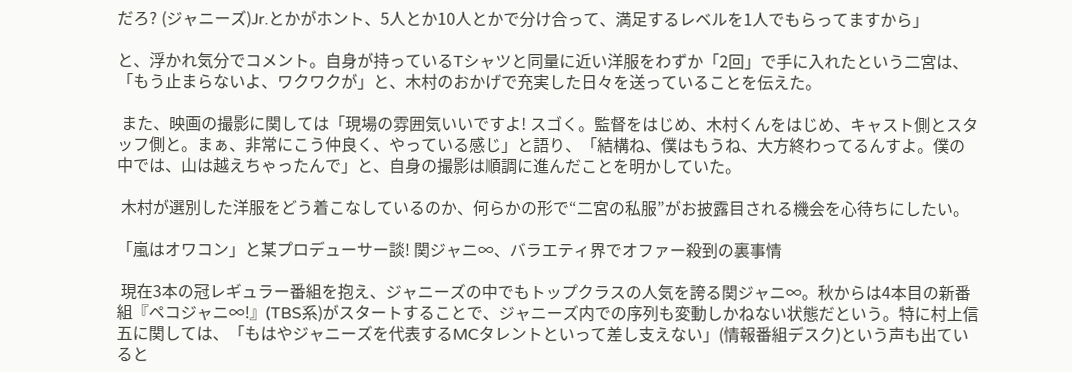だろ? (ジャニーズ)Jr.とかがホント、5人とか10人とかで分け合って、満足するレベルを1人でもらってますから」

と、浮かれ気分でコメント。自身が持っているTシャツと同量に近い洋服をわずか「2回」で手に入れたという二宮は、「もう止まらないよ、ワクワクが」と、木村のおかげで充実した日々を送っていることを伝えた。

 また、映画の撮影に関しては「現場の雰囲気いいですよ! スゴく。監督をはじめ、木村くんをはじめ、キャスト側とスタッフ側と。まぁ、非常にこう仲良く、やっている感じ」と語り、「結構ね、僕はもうね、大方終わってるんすよ。僕の中では、山は越えちゃったんで」と、自身の撮影は順調に進んだことを明かしていた。

 木村が選別した洋服をどう着こなしているのか、何らかの形で“二宮の私服”がお披露目される機会を心待ちにしたい。

「嵐はオワコン」と某プロデューサー談! 関ジャニ∞、バラエティ界でオファー殺到の裏事情

 現在3本の冠レギュラー番組を抱え、ジャニーズの中でもトップクラスの人気を誇る関ジャニ∞。秋からは4本目の新番組『ペコジャニ∞!』(TBS系)がスタートすることで、ジャニーズ内での序列も変動しかねない状態だという。特に村上信五に関しては、「もはやジャニーズを代表するMCタレントといって差し支えない」(情報番組デスク)という声も出ていると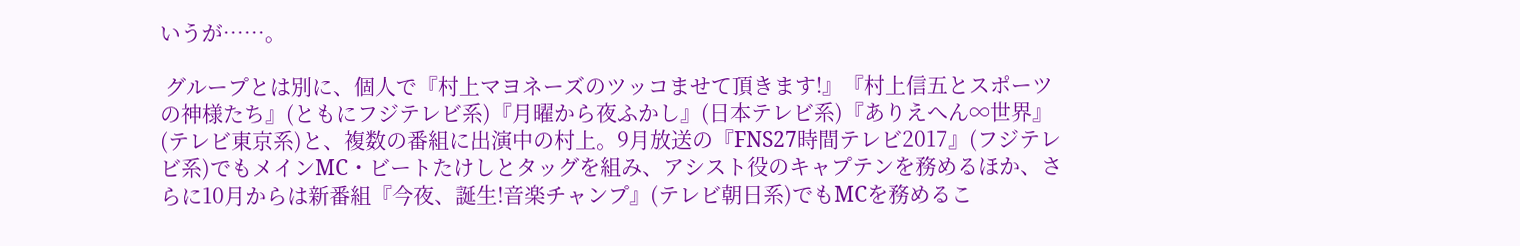いうが……。

 グループとは別に、個人で『村上マヨネーズのツッコませて頂きます!』『村上信五とスポーツの神様たち』(ともにフジテレビ系)『月曜から夜ふかし』(日本テレビ系)『ありえへん∞世界』(テレビ東京系)と、複数の番組に出演中の村上。9月放送の『FNS27時間テレビ2017』(フジテレビ系)でもメインMC・ビートたけしとタッグを組み、アシスト役のキャプテンを務めるほか、さらに10月からは新番組『今夜、誕生!音楽チャンプ』(テレビ朝日系)でもMCを務めるこ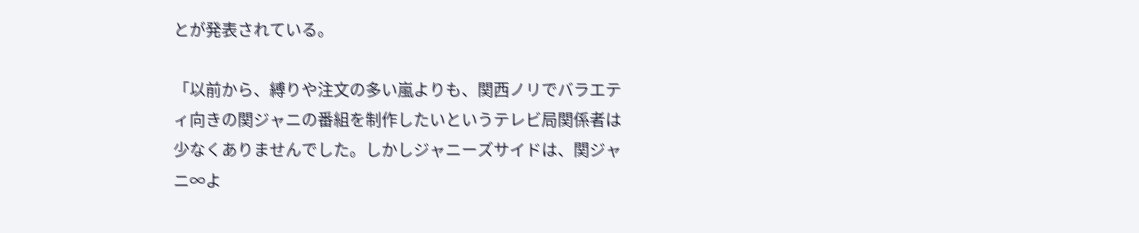とが発表されている。

「以前から、縛りや注文の多い嵐よりも、関西ノリでバラエティ向きの関ジャニの番組を制作したいというテレビ局関係者は少なくありませんでした。しかしジャニーズサイドは、関ジャニ∞よ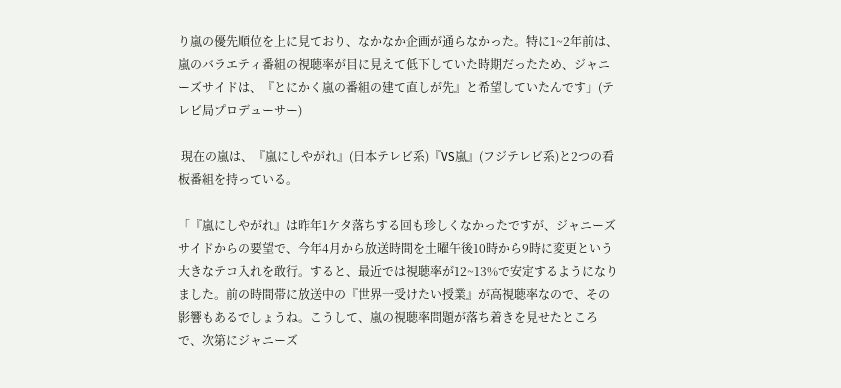り嵐の優先順位を上に見ており、なかなか企画が通らなかった。特に1~2年前は、嵐のバラエティ番組の視聴率が目に見えて低下していた時期だったため、ジャニーズサイドは、『とにかく嵐の番組の建て直しが先』と希望していたんです」(テレビ局プロデューサー)

 現在の嵐は、『嵐にしやがれ』(日本テレビ系)『VS嵐』(フジテレビ系)と2つの看板番組を持っている。

「『嵐にしやがれ』は昨年1ケタ落ちする回も珍しくなかったですが、ジャニーズサイドからの要望で、今年4月から放送時間を土曜午後10時から9時に変更という大きなテコ入れを敢行。すると、最近では視聴率が12~13%で安定するようになりました。前の時間帯に放送中の『世界一受けたい授業』が高視聴率なので、その影響もあるでしょうね。こうして、嵐の視聴率問題が落ち着きを見せたところで、次第にジャニーズ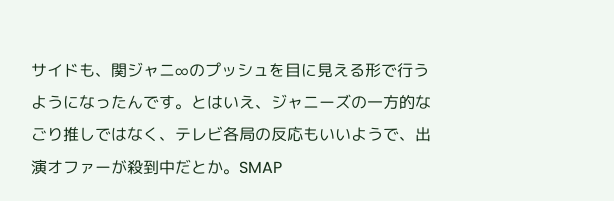サイドも、関ジャニ∞のプッシュを目に見える形で行うようになったんです。とはいえ、ジャニーズの一方的なごり推しではなく、テレビ各局の反応もいいようで、出演オファーが殺到中だとか。SMAP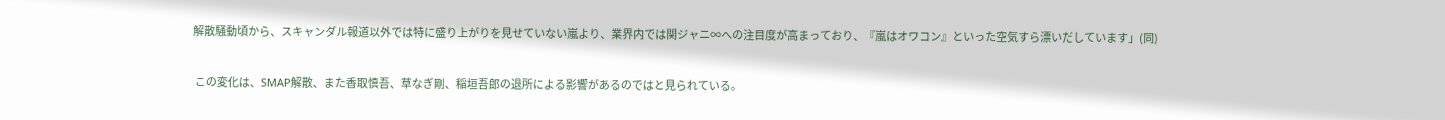解散騒動頃から、スキャンダル報道以外では特に盛り上がりを見せていない嵐より、業界内では関ジャニ∞への注目度が高まっており、『嵐はオワコン』といった空気すら漂いだしています」(同)

 この変化は、SMAP解散、また香取慎吾、草なぎ剛、稲垣吾郎の退所による影響があるのではと見られている。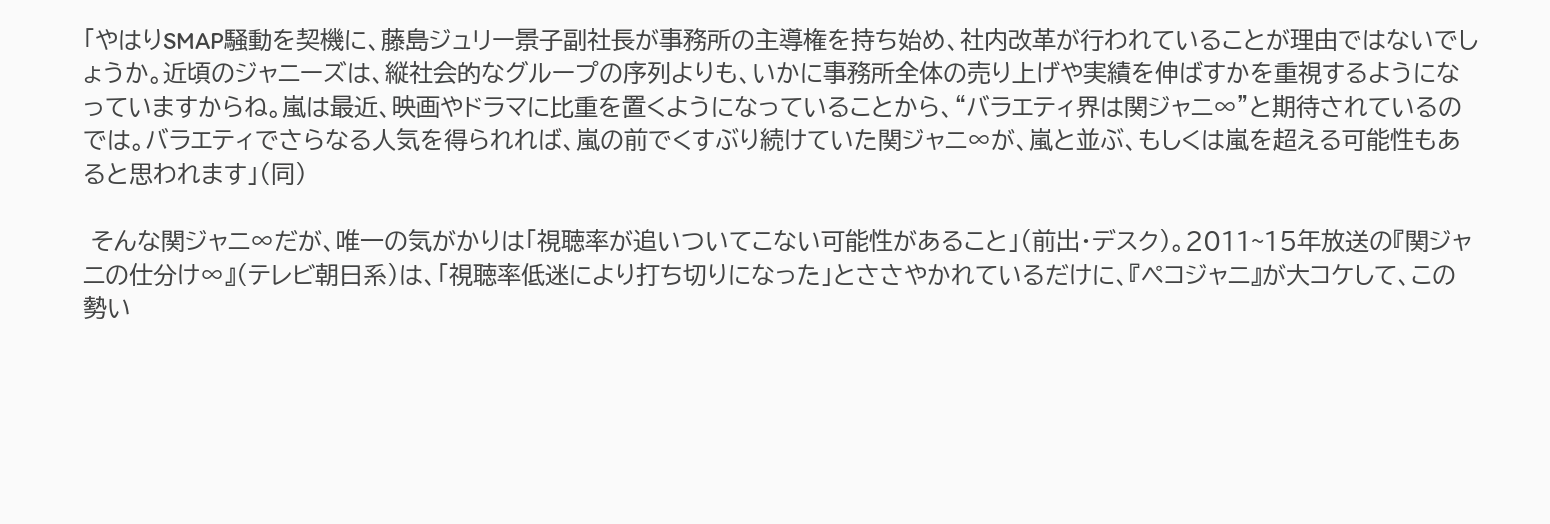「やはりSMAP騒動を契機に、藤島ジュリー景子副社長が事務所の主導権を持ち始め、社内改革が行われていることが理由ではないでしょうか。近頃のジャニーズは、縦社会的なグループの序列よりも、いかに事務所全体の売り上げや実績を伸ばすかを重視するようになっていますからね。嵐は最近、映画やドラマに比重を置くようになっていることから、“バラエティ界は関ジャニ∞”と期待されているのでは。バラエティでさらなる人気を得られれば、嵐の前でくすぶり続けていた関ジャニ∞が、嵐と並ぶ、もしくは嵐を超える可能性もあると思われます」(同)

 そんな関ジャニ∞だが、唯一の気がかりは「視聴率が追いついてこない可能性があること」(前出・デスク)。2011~15年放送の『関ジャニの仕分け∞』(テレビ朝日系)は、「視聴率低迷により打ち切りになった」とささやかれているだけに、『ペコジャニ』が大コケして、この勢い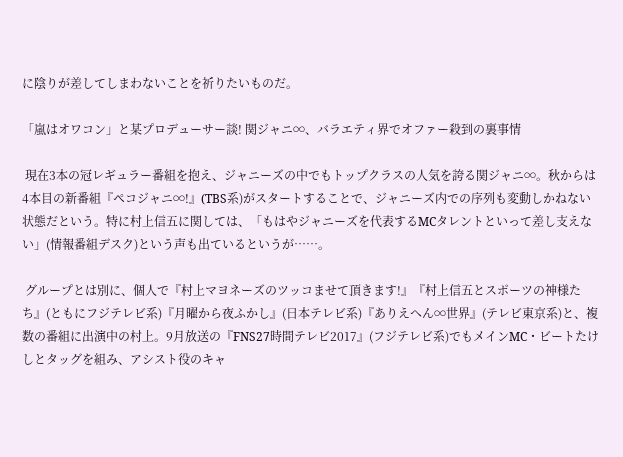に陰りが差してしまわないことを祈りたいものだ。

「嵐はオワコン」と某プロデューサー談! 関ジャニ∞、バラエティ界でオファー殺到の裏事情

 現在3本の冠レギュラー番組を抱え、ジャニーズの中でもトップクラスの人気を誇る関ジャニ∞。秋からは4本目の新番組『ペコジャニ∞!』(TBS系)がスタートすることで、ジャニーズ内での序列も変動しかねない状態だという。特に村上信五に関しては、「もはやジャニーズを代表するMCタレントといって差し支えない」(情報番組デスク)という声も出ているというが……。

 グループとは別に、個人で『村上マヨネーズのツッコませて頂きます!』『村上信五とスポーツの神様たち』(ともにフジテレビ系)『月曜から夜ふかし』(日本テレビ系)『ありえへん∞世界』(テレビ東京系)と、複数の番組に出演中の村上。9月放送の『FNS27時間テレビ2017』(フジテレビ系)でもメインMC・ビートたけしとタッグを組み、アシスト役のキャ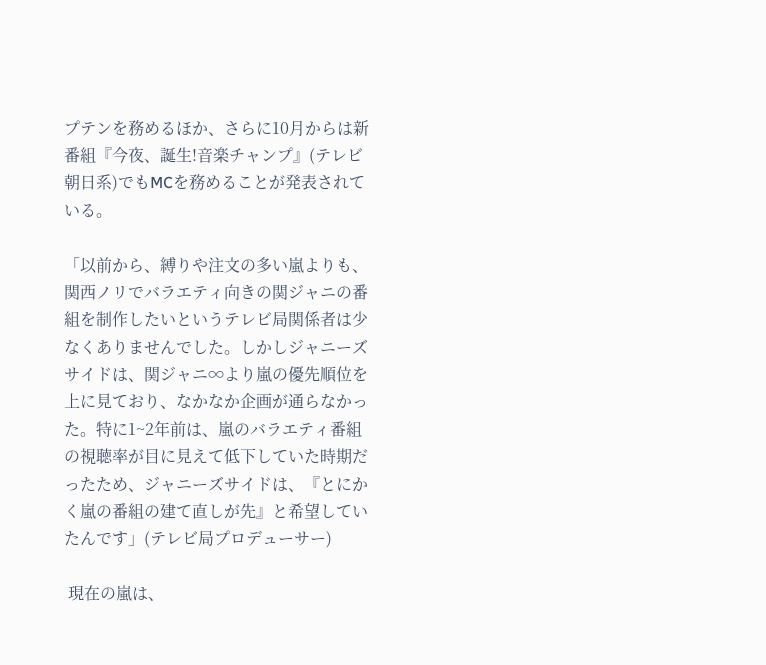プテンを務めるほか、さらに10月からは新番組『今夜、誕生!音楽チャンプ』(テレビ朝日系)でもMCを務めることが発表されている。

「以前から、縛りや注文の多い嵐よりも、関西ノリでバラエティ向きの関ジャニの番組を制作したいというテレビ局関係者は少なくありませんでした。しかしジャニーズサイドは、関ジャニ∞より嵐の優先順位を上に見ており、なかなか企画が通らなかった。特に1~2年前は、嵐のバラエティ番組の視聴率が目に見えて低下していた時期だったため、ジャニーズサイドは、『とにかく嵐の番組の建て直しが先』と希望していたんです」(テレビ局プロデューサー)

 現在の嵐は、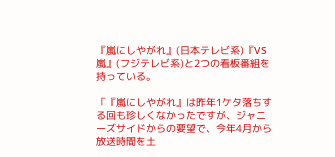『嵐にしやがれ』(日本テレビ系)『VS嵐』(フジテレビ系)と2つの看板番組を持っている。

「『嵐にしやがれ』は昨年1ケタ落ちする回も珍しくなかったですが、ジャニーズサイドからの要望で、今年4月から放送時間を土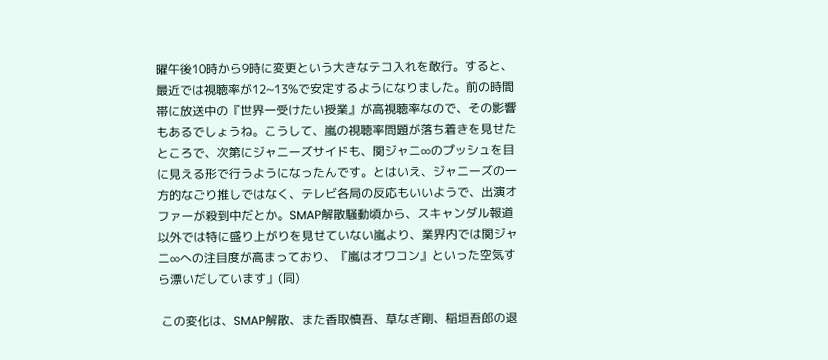曜午後10時から9時に変更という大きなテコ入れを敢行。すると、最近では視聴率が12~13%で安定するようになりました。前の時間帯に放送中の『世界一受けたい授業』が高視聴率なので、その影響もあるでしょうね。こうして、嵐の視聴率問題が落ち着きを見せたところで、次第にジャニーズサイドも、関ジャニ∞のプッシュを目に見える形で行うようになったんです。とはいえ、ジャニーズの一方的なごり推しではなく、テレビ各局の反応もいいようで、出演オファーが殺到中だとか。SMAP解散騒動頃から、スキャンダル報道以外では特に盛り上がりを見せていない嵐より、業界内では関ジャニ∞への注目度が高まっており、『嵐はオワコン』といった空気すら漂いだしています」(同)

 この変化は、SMAP解散、また香取慎吾、草なぎ剛、稲垣吾郎の退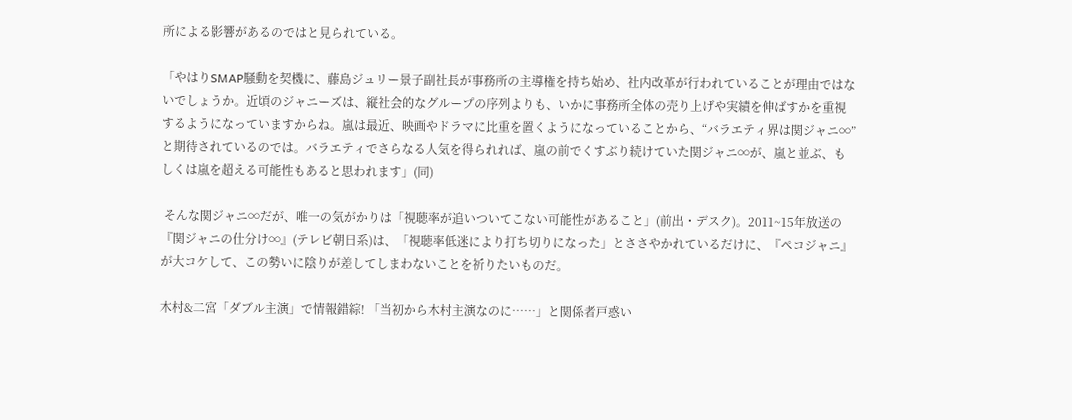所による影響があるのではと見られている。

「やはりSMAP騒動を契機に、藤島ジュリー景子副社長が事務所の主導権を持ち始め、社内改革が行われていることが理由ではないでしょうか。近頃のジャニーズは、縦社会的なグループの序列よりも、いかに事務所全体の売り上げや実績を伸ばすかを重視するようになっていますからね。嵐は最近、映画やドラマに比重を置くようになっていることから、“バラエティ界は関ジャニ∞”と期待されているのでは。バラエティでさらなる人気を得られれば、嵐の前でくすぶり続けていた関ジャニ∞が、嵐と並ぶ、もしくは嵐を超える可能性もあると思われます」(同)

 そんな関ジャニ∞だが、唯一の気がかりは「視聴率が追いついてこない可能性があること」(前出・デスク)。2011~15年放送の『関ジャニの仕分け∞』(テレビ朝日系)は、「視聴率低迷により打ち切りになった」とささやかれているだけに、『ペコジャニ』が大コケして、この勢いに陰りが差してしまわないことを祈りたいものだ。

木村&二宮「ダブル主演」で情報錯綜! 「当初から木村主演なのに……」と関係者戸惑い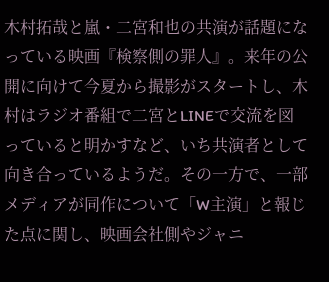木村拓哉と嵐・二宮和也の共演が話題になっている映画『検察側の罪人』。来年の公開に向けて今夏から撮影がスタートし、木村はラジオ番組で二宮とLINEで交流を図っていると明かすなど、いち共演者として向き合っているようだ。その一方で、一部メディアが同作について「W主演」と報じた点に関し、映画会社側やジャニ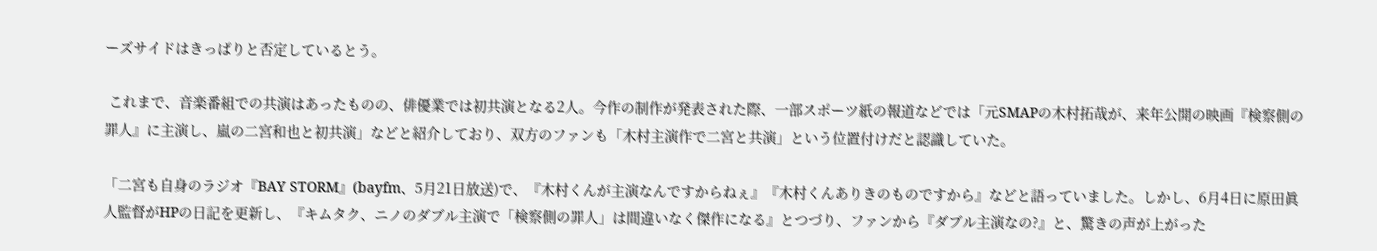ーズサイドはきっぱりと否定しているとう。

 これまで、音楽番組での共演はあったものの、俳優業では初共演となる2人。今作の制作が発表された際、一部スポーツ紙の報道などでは「元SMAPの木村拓哉が、来年公開の映画『検察側の罪人』に主演し、嵐の二宮和也と初共演」などと紹介しており、双方のファンも「木村主演作で二宮と共演」という位置付けだと認識していた。

「二宮も自身のラジオ『BAY STORM』(bayfm、5月21日放送)で、『木村くんが主演なんですからねぇ』『木村くんありきのものですから』などと語っていました。しかし、6月4日に原田眞人監督がHPの日記を更新し、『キムタク、ニノのダブル主演で「検察側の罪人」は間違いなく傑作になる』とつづり、ファンから『ダブル主演なの?』と、驚きの声が上がった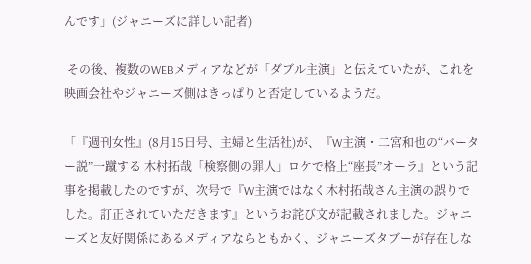んです」(ジャニーズに詳しい記者)

 その後、複数のWEBメディアなどが「ダブル主演」と伝えていたが、これを映画会社やジャニーズ側はきっぱりと否定しているようだ。

「『週刊女性』(8月15日号、主婦と生活社)が、『W主演・二宮和也の“バーター説”一蹴する 木村拓哉「検察側の罪人」ロケで格上“座長”オーラ』という記事を掲載したのですが、次号で『W主演ではなく木村拓哉さん主演の誤りでした。訂正されていただきます』というお詫び文が記載されました。ジャニーズと友好関係にあるメディアならともかく、ジャニーズタブーが存在しな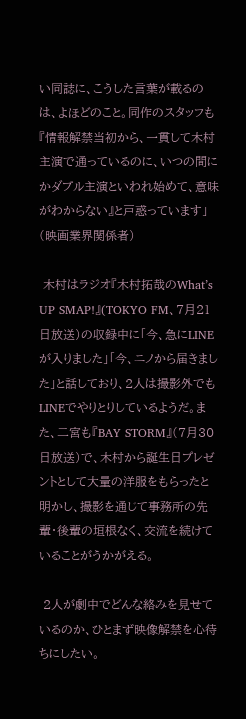い同誌に、こうした言葉が載るのは、よほどのこと。同作のスタッフも『情報解禁当初から、一貫して木村主演で通っているのに、いつの間にかダブル主演といわれ始めて、意味がわからない』と戸惑っています」(映画業界関係者)

 木村はラジオ『木村拓哉のWhat’s UP SMAP!』(TOKYO FM、7月21日放送)の収録中に「今、急にLINEが入りました」「今、ニノから届きました」と話しており、2人は撮影外でもLINEでやりとりしているようだ。また、二宮も『BAY STORM』(7月30日放送)で、木村から誕生日プレゼントとして大量の洋服をもらったと明かし、撮影を通じて事務所の先輩・後輩の垣根なく、交流を続けていることがうかがえる。

 2人が劇中でどんな絡みを見せているのか、ひとまず映像解禁を心待ちにしたい。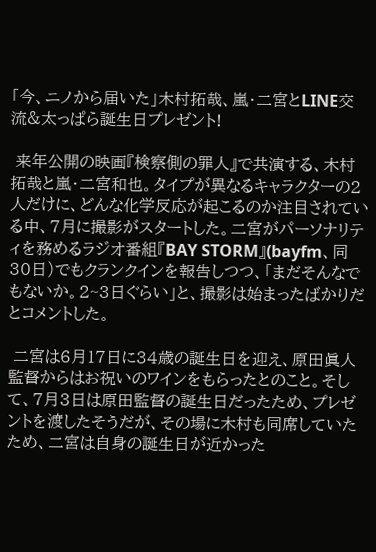「今、ニノから届いた」木村拓哉、嵐・二宮とLINE交流&太っぱら誕生日プレゼント!

 来年公開の映画『検察側の罪人』で共演する、木村拓哉と嵐・二宮和也。タイプが異なるキャラクターの2人だけに、どんな化学反応が起こるのか注目されている中、7月に撮影がスタートした。二宮がパーソナリティを務めるラジオ番組『BAY STORM』(bayfm、同30日)でもクランクインを報告しつつ、「まだそんなでもないか。2~3日ぐらい」と、撮影は始まったばかりだとコメントした。

 二宮は6月17日に34歳の誕生日を迎え、原田眞人監督からはお祝いのワインをもらったとのこと。そして、7月3日は原田監督の誕生日だったため、プレゼントを渡したそうだが、その場に木村も同席していたため、二宮は自身の誕生日が近かった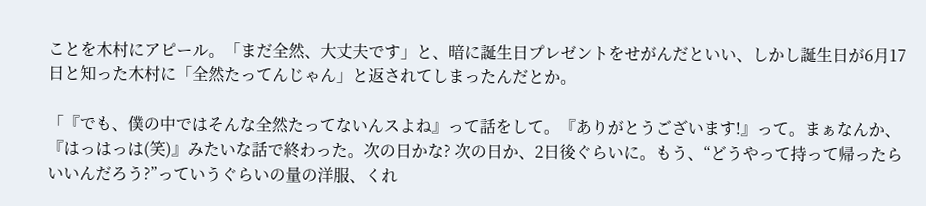ことを木村にアピール。「まだ全然、大丈夫です」と、暗に誕生日プレゼントをせがんだといい、しかし誕生日が6月17日と知った木村に「全然たってんじゃん」と返されてしまったんだとか。

「『でも、僕の中ではそんな全然たってないんスよね』って話をして。『ありがとうございます!』って。まぁなんか、『はっはっは(笑)』みたいな話で終わった。次の日かな? 次の日か、2日後ぐらいに。もう、“どうやって持って帰ったらいいんだろう?”っていうぐらいの量の洋服、くれ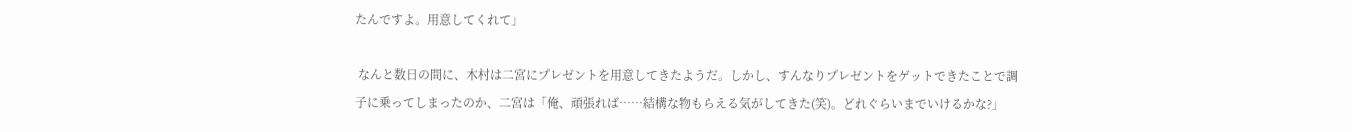たんですよ。用意してくれて」

 なんと数日の間に、木村は二宮にプレゼントを用意してきたようだ。しかし、すんなりプレゼントをゲットできたことで調子に乗ってしまったのか、二宮は「俺、頑張れば……結構な物もらえる気がしてきた(笑)。どれぐらいまでいけるかな?」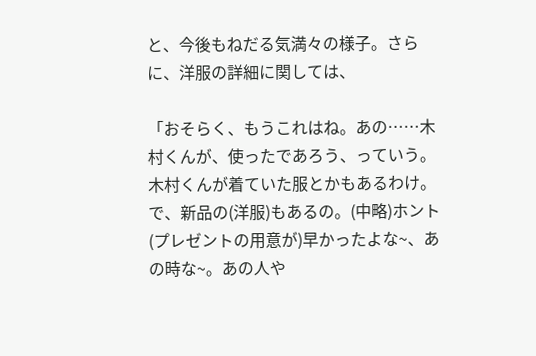と、今後もねだる気満々の様子。さらに、洋服の詳細に関しては、

「おそらく、もうこれはね。あの……木村くんが、使ったであろう、っていう。木村くんが着ていた服とかもあるわけ。で、新品の(洋服)もあるの。(中略)ホント(プレゼントの用意が)早かったよな~、あの時な~。あの人や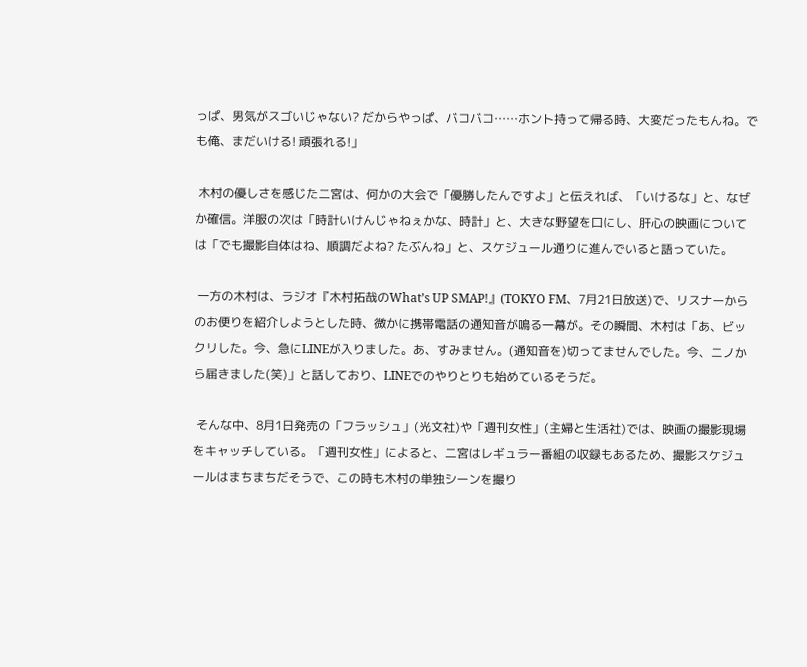っぱ、男気がスゴいじゃない? だからやっぱ、バコバコ……ホント持って帰る時、大変だったもんね。でも俺、まだいける! 頑張れる!」

 木村の優しさを感じた二宮は、何かの大会で「優勝したんですよ」と伝えれば、「いけるな」と、なぜか確信。洋服の次は「時計いけんじゃねぇかな、時計」と、大きな野望を口にし、肝心の映画については「でも撮影自体はね、順調だよね? たぶんね」と、スケジュール通りに進んでいると語っていた。

 一方の木村は、ラジオ『木村拓哉のWhat’s UP SMAP!』(TOKYO FM、7月21日放送)で、リスナーからのお便りを紹介しようとした時、微かに携帯電話の通知音が鳴る一幕が。その瞬間、木村は「あ、ビックリした。今、急にLINEが入りました。あ、すみません。(通知音を)切ってませんでした。今、ニノから届きました(笑)」と話しており、LINEでのやりとりも始めているそうだ。

 そんな中、8月1日発売の「フラッシュ」(光文社)や「週刊女性」(主婦と生活社)では、映画の撮影現場をキャッチしている。「週刊女性」によると、二宮はレギュラー番組の収録もあるため、撮影スケジュールはまちまちだそうで、この時も木村の単独シーンを撮り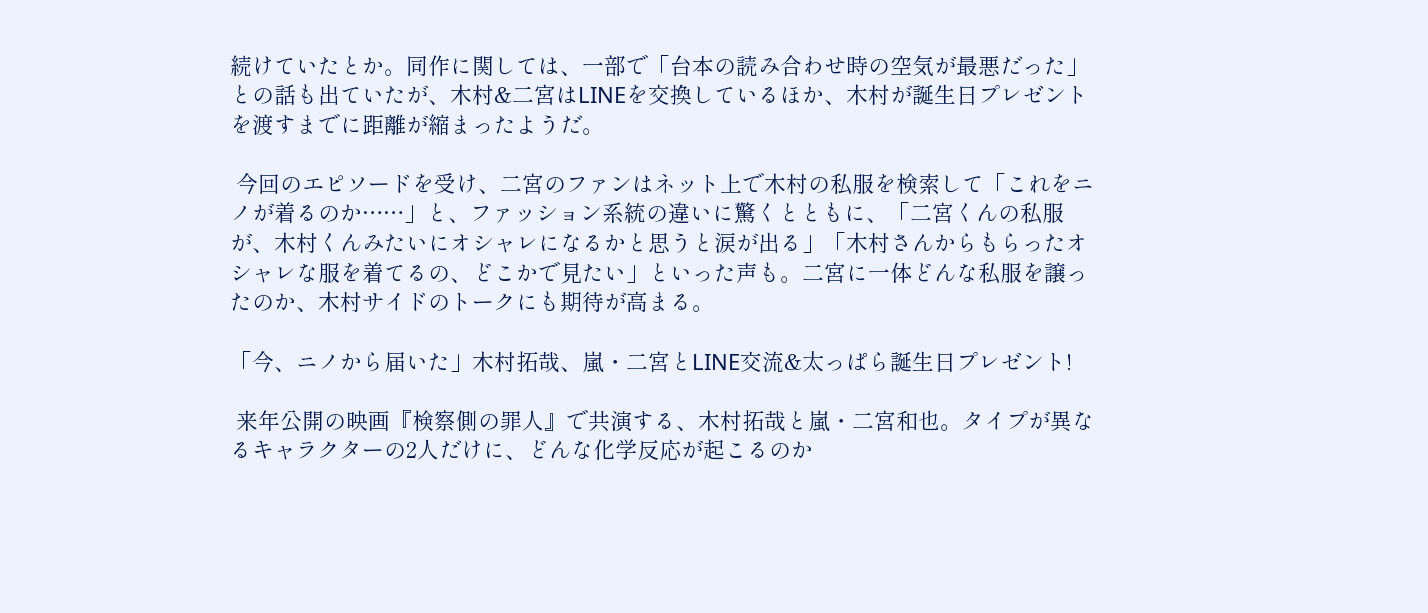続けていたとか。同作に関しては、一部で「台本の読み合わせ時の空気が最悪だった」との話も出ていたが、木村&二宮はLINEを交換しているほか、木村が誕生日プレゼントを渡すまでに距離が縮まったようだ。

 今回のエピソードを受け、二宮のファンはネット上で木村の私服を検索して「これをニノが着るのか……」と、ファッション系統の違いに驚くとともに、「二宮くんの私服が、木村くんみたいにオシャレになるかと思うと涙が出る」「木村さんからもらったオシャレな服を着てるの、どこかで見たい」といった声も。二宮に一体どんな私服を譲ったのか、木村サイドのトークにも期待が高まる。

「今、ニノから届いた」木村拓哉、嵐・二宮とLINE交流&太っぱら誕生日プレゼント!

 来年公開の映画『検察側の罪人』で共演する、木村拓哉と嵐・二宮和也。タイプが異なるキャラクターの2人だけに、どんな化学反応が起こるのか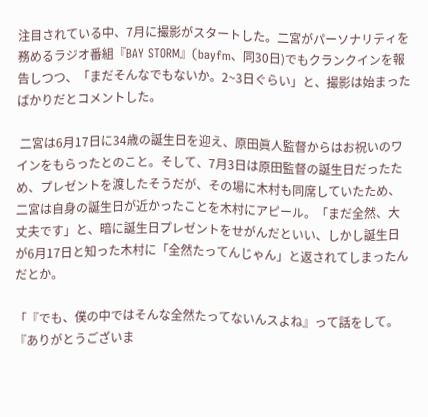注目されている中、7月に撮影がスタートした。二宮がパーソナリティを務めるラジオ番組『BAY STORM』(bayfm、同30日)でもクランクインを報告しつつ、「まだそんなでもないか。2~3日ぐらい」と、撮影は始まったばかりだとコメントした。

 二宮は6月17日に34歳の誕生日を迎え、原田眞人監督からはお祝いのワインをもらったとのこと。そして、7月3日は原田監督の誕生日だったため、プレゼントを渡したそうだが、その場に木村も同席していたため、二宮は自身の誕生日が近かったことを木村にアピール。「まだ全然、大丈夫です」と、暗に誕生日プレゼントをせがんだといい、しかし誕生日が6月17日と知った木村に「全然たってんじゃん」と返されてしまったんだとか。

「『でも、僕の中ではそんな全然たってないんスよね』って話をして。『ありがとうございま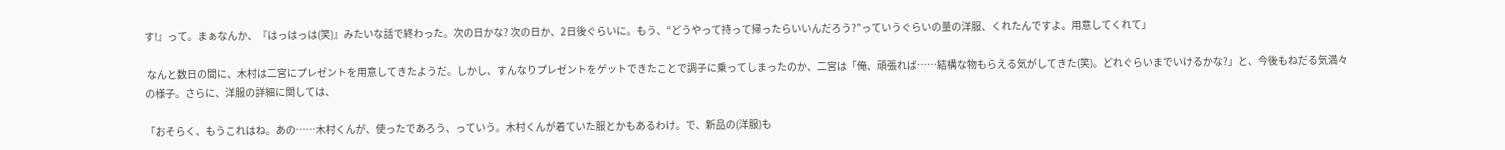す!』って。まぁなんか、『はっはっは(笑)』みたいな話で終わった。次の日かな? 次の日か、2日後ぐらいに。もう、“どうやって持って帰ったらいいんだろう?”っていうぐらいの量の洋服、くれたんですよ。用意してくれて」

 なんと数日の間に、木村は二宮にプレゼントを用意してきたようだ。しかし、すんなりプレゼントをゲットできたことで調子に乗ってしまったのか、二宮は「俺、頑張れば……結構な物もらえる気がしてきた(笑)。どれぐらいまでいけるかな?」と、今後もねだる気満々の様子。さらに、洋服の詳細に関しては、

「おそらく、もうこれはね。あの……木村くんが、使ったであろう、っていう。木村くんが着ていた服とかもあるわけ。で、新品の(洋服)も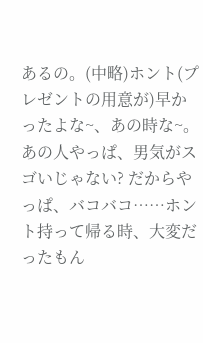あるの。(中略)ホント(プレゼントの用意が)早かったよな~、あの時な~。あの人やっぱ、男気がスゴいじゃない? だからやっぱ、バコバコ……ホント持って帰る時、大変だったもん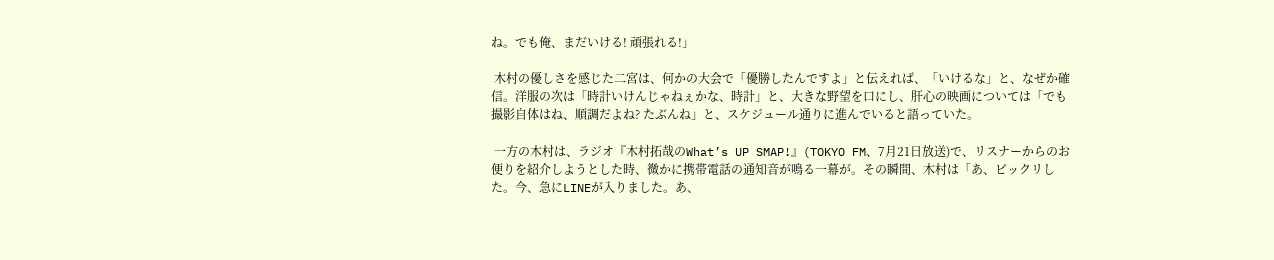ね。でも俺、まだいける! 頑張れる!」

 木村の優しさを感じた二宮は、何かの大会で「優勝したんですよ」と伝えれば、「いけるな」と、なぜか確信。洋服の次は「時計いけんじゃねぇかな、時計」と、大きな野望を口にし、肝心の映画については「でも撮影自体はね、順調だよね? たぶんね」と、スケジュール通りに進んでいると語っていた。

 一方の木村は、ラジオ『木村拓哉のWhat’s UP SMAP!』(TOKYO FM、7月21日放送)で、リスナーからのお便りを紹介しようとした時、微かに携帯電話の通知音が鳴る一幕が。その瞬間、木村は「あ、ビックリした。今、急にLINEが入りました。あ、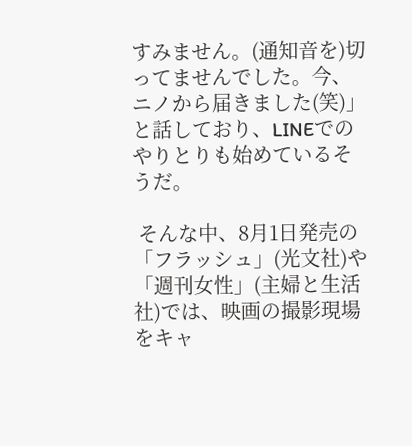すみません。(通知音を)切ってませんでした。今、ニノから届きました(笑)」と話しており、LINEでのやりとりも始めているそうだ。

 そんな中、8月1日発売の「フラッシュ」(光文社)や「週刊女性」(主婦と生活社)では、映画の撮影現場をキャ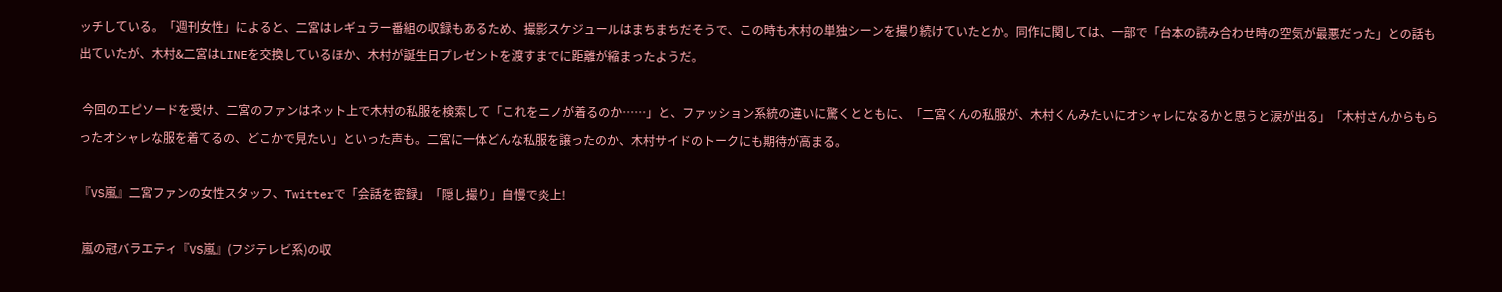ッチしている。「週刊女性」によると、二宮はレギュラー番組の収録もあるため、撮影スケジュールはまちまちだそうで、この時も木村の単独シーンを撮り続けていたとか。同作に関しては、一部で「台本の読み合わせ時の空気が最悪だった」との話も出ていたが、木村&二宮はLINEを交換しているほか、木村が誕生日プレゼントを渡すまでに距離が縮まったようだ。

 今回のエピソードを受け、二宮のファンはネット上で木村の私服を検索して「これをニノが着るのか……」と、ファッション系統の違いに驚くとともに、「二宮くんの私服が、木村くんみたいにオシャレになるかと思うと涙が出る」「木村さんからもらったオシャレな服を着てるの、どこかで見たい」といった声も。二宮に一体どんな私服を譲ったのか、木村サイドのトークにも期待が高まる。

『VS嵐』二宮ファンの女性スタッフ、Twitterで「会話を密録」「隠し撮り」自慢で炎上!

 嵐の冠バラエティ『VS嵐』(フジテレビ系)の収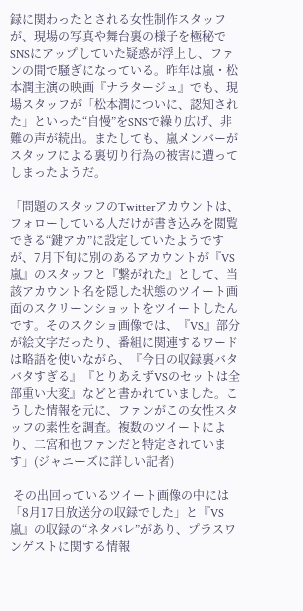録に関わったとされる女性制作スタッフが、現場の写真や舞台裏の様子を極秘でSNSにアップしていた疑惑が浮上し、ファンの間で騒ぎになっている。昨年は嵐・松本潤主演の映画『ナラタージュ』でも、現場スタッフが「松本潤についに、認知された」といった“自慢”をSNSで繰り広げ、非難の声が続出。またしても、嵐メンバーがスタッフによる裏切り行為の被害に遭ってしまったようだ。

「問題のスタッフのTwitterアカウントは、フォローしている人だけが書き込みを閲覧できる“鍵アカ”に設定していたようですが、7月下旬に別のあるアカウントが『VS嵐』のスタッフと『繋がれた』として、当該アカウント名を隠した状態のツイート画面のスクリーンショットをツイートしたんです。そのスクショ画像では、『VS』部分が絵文字だったり、番組に関連するワードは略語を使いながら、『今日の収録裏バタバタすぎる』『とりあえずVSのセットは全部重い大変』などと書かれていました。こうした情報を元に、ファンがこの女性スタッフの素性を調査。複数のツイートにより、二宮和也ファンだと特定されています」(ジャニーズに詳しい記者)

 その出回っているツイート画像の中には「8月17日放送分の収録でした」と『VS嵐』の収録の“ネタバレ”があり、プラスワンゲストに関する情報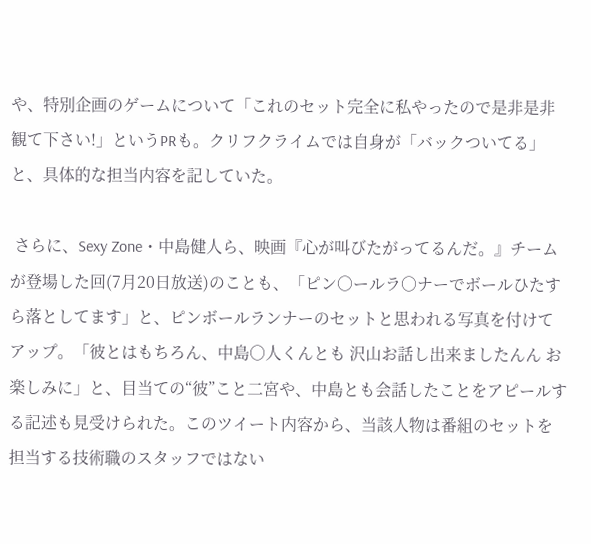や、特別企画のゲームについて「これのセット完全に私やったので是非是非観て下さい!」というPRも。クリフクライムでは自身が「バックついてる」と、具体的な担当内容を記していた。

 さらに、Sexy Zone・中島健人ら、映画『心が叫びたがってるんだ。』チームが登場した回(7月20日放送)のことも、「ピン○ールラ○ナーでボールひたすら落としてます」と、ピンボールランナーのセットと思われる写真を付けてアップ。「彼とはもちろん、中島○人くんとも 沢山お話し出来ましたんん お楽しみに」と、目当ての“彼”こと二宮や、中島とも会話したことをアピールする記述も見受けられた。このツイート内容から、当該人物は番組のセットを担当する技術職のスタッフではない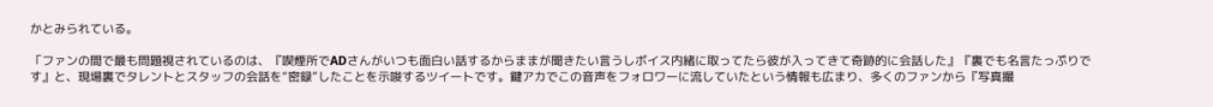かとみられている。

「ファンの間で最も問題視されているのは、『喫煙所でADさんがいつも面白い話するからままが聞きたい言うしボイス内緒に取ってたら彼が入ってきて奇跡的に会話した』『裏でも名言たっぷりです』と、現場裏でタレントとスタッフの会話を“密録”したことを示唆するツイートです。鍵アカでこの音声をフォロワーに流していたという情報も広まり、多くのファンから『写真撮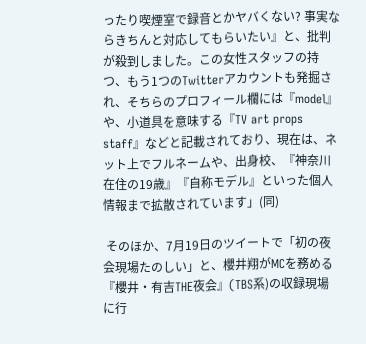ったり喫煙室で録音とかヤバくない? 事実ならきちんと対応してもらいたい』と、批判が殺到しました。この女性スタッフの持つ、もう1つのTwitterアカウントも発掘され、そちらのプロフィール欄には『model』や、小道具を意味する『TV art props staff』などと記載されており、現在は、ネット上でフルネームや、出身校、『神奈川在住の19歳』『自称モデル』といった個人情報まで拡散されています」(同)

 そのほか、7月19日のツイートで「初の夜会現場たのしい」と、櫻井翔がMCを務める『櫻井・有吉THE夜会』(TBS系)の収録現場に行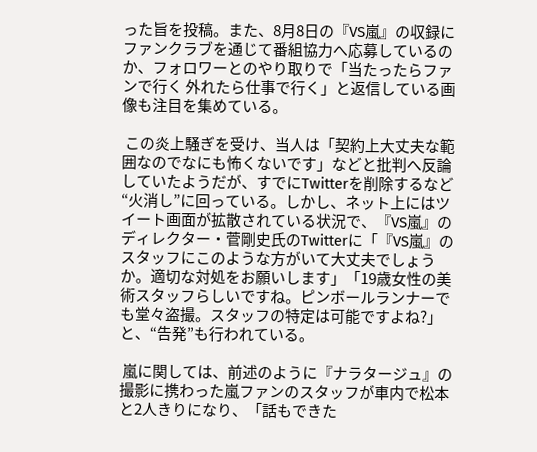った旨を投稿。また、8月8日の『VS嵐』の収録にファンクラブを通じて番組協力へ応募しているのか、フォロワーとのやり取りで「当たったらファンで行く 外れたら仕事で行く」と返信している画像も注目を集めている。

 この炎上騒ぎを受け、当人は「契約上大丈夫な範囲なのでなにも怖くないです」などと批判へ反論していたようだが、すでにTwitterを削除するなど“火消し”に回っている。しかし、ネット上にはツイート画面が拡散されている状況で、『VS嵐』のディレクター・菅剛史氏のTwitterに「『VS嵐』のスタッフにこのような方がいて大丈夫でしょうか。適切な対処をお願いします」「19歳女性の美術スタッフらしいですね。ピンボールランナーでも堂々盗撮。スタッフの特定は可能ですよね?」と、“告発”も行われている。

 嵐に関しては、前述のように『ナラタージュ』の撮影に携わった嵐ファンのスタッフが車内で松本と2人きりになり、「話もできた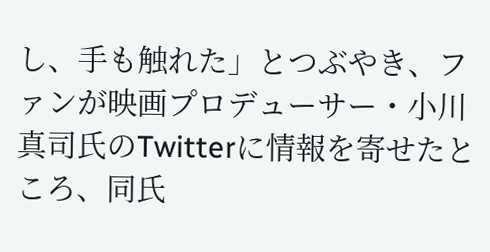し、手も触れた」とつぶやき、ファンが映画プロデューサー・小川真司氏のTwitterに情報を寄せたところ、同氏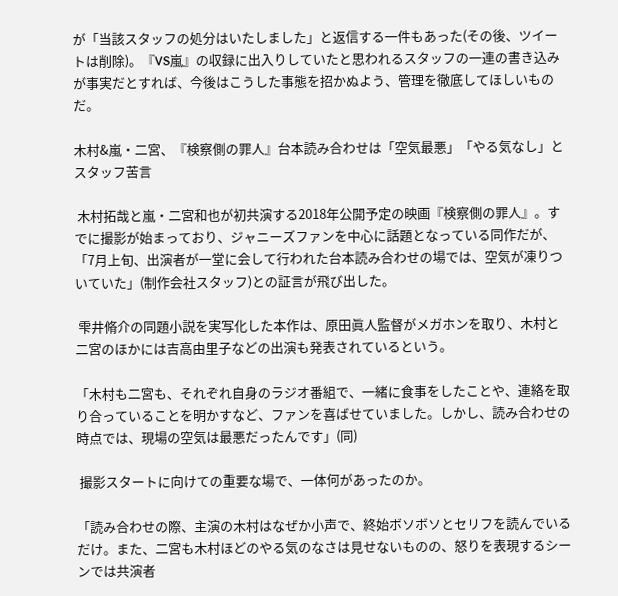が「当該スタッフの処分はいたしました」と返信する一件もあった(その後、ツイートは削除)。『VS嵐』の収録に出入りしていたと思われるスタッフの一連の書き込みが事実だとすれば、今後はこうした事態を招かぬよう、管理を徹底してほしいものだ。

木村&嵐・二宮、『検察側の罪人』台本読み合わせは「空気最悪」「やる気なし」とスタッフ苦言

 木村拓哉と嵐・二宮和也が初共演する2018年公開予定の映画『検察側の罪人』。すでに撮影が始まっており、ジャニーズファンを中心に話題となっている同作だが、「7月上旬、出演者が一堂に会して行われた台本読み合わせの場では、空気が凍りついていた」(制作会社スタッフ)との証言が飛び出した。

 雫井脩介の同題小説を実写化した本作は、原田眞人監督がメガホンを取り、木村と二宮のほかには吉高由里子などの出演も発表されているという。

「木村も二宮も、それぞれ自身のラジオ番組で、一緒に食事をしたことや、連絡を取り合っていることを明かすなど、ファンを喜ばせていました。しかし、読み合わせの時点では、現場の空気は最悪だったんです」(同)

 撮影スタートに向けての重要な場で、一体何があったのか。

「読み合わせの際、主演の木村はなぜか小声で、終始ボソボソとセリフを読んでいるだけ。また、二宮も木村ほどのやる気のなさは見せないものの、怒りを表現するシーンでは共演者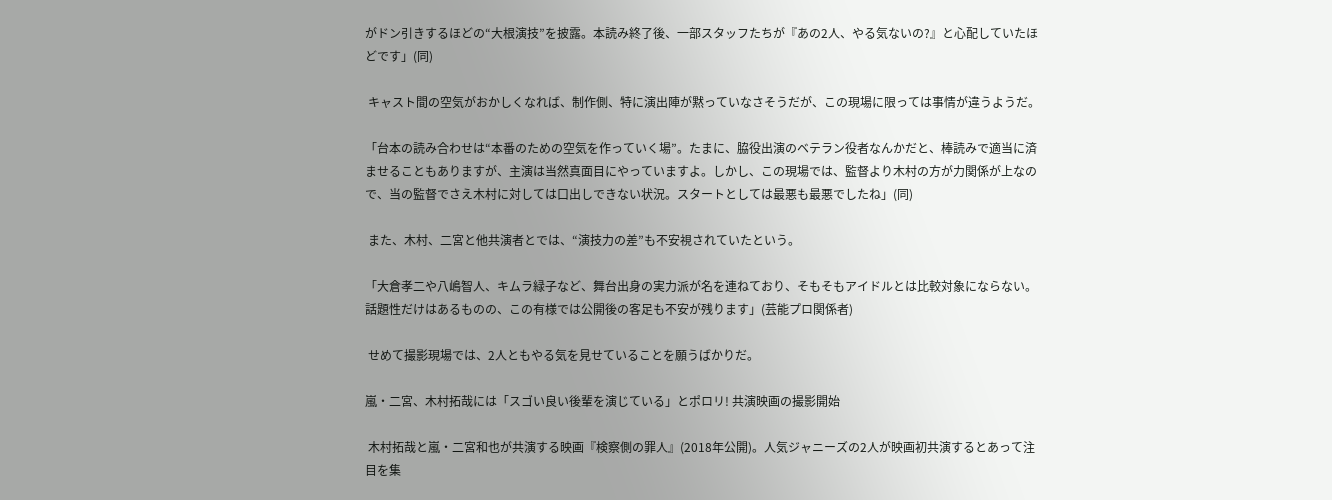がドン引きするほどの“大根演技”を披露。本読み終了後、一部スタッフたちが『あの2人、やる気ないの?』と心配していたほどです」(同)

 キャスト間の空気がおかしくなれば、制作側、特に演出陣が黙っていなさそうだが、この現場に限っては事情が違うようだ。

「台本の読み合わせは“本番のための空気を作っていく場”。たまに、脇役出演のベテラン役者なんかだと、棒読みで適当に済ませることもありますが、主演は当然真面目にやっていますよ。しかし、この現場では、監督より木村の方が力関係が上なので、当の監督でさえ木村に対しては口出しできない状況。スタートとしては最悪も最悪でしたね」(同)

 また、木村、二宮と他共演者とでは、“演技力の差”も不安視されていたという。

「大倉孝二や八嶋智人、キムラ緑子など、舞台出身の実力派が名を連ねており、そもそもアイドルとは比較対象にならない。話題性だけはあるものの、この有様では公開後の客足も不安が残ります」(芸能プロ関係者)

 せめて撮影現場では、2人ともやる気を見せていることを願うばかりだ。

嵐・二宮、木村拓哉には「スゴい良い後輩を演じている」とポロリ! 共演映画の撮影開始

 木村拓哉と嵐・二宮和也が共演する映画『検察側の罪人』(2018年公開)。人気ジャニーズの2人が映画初共演するとあって注目を集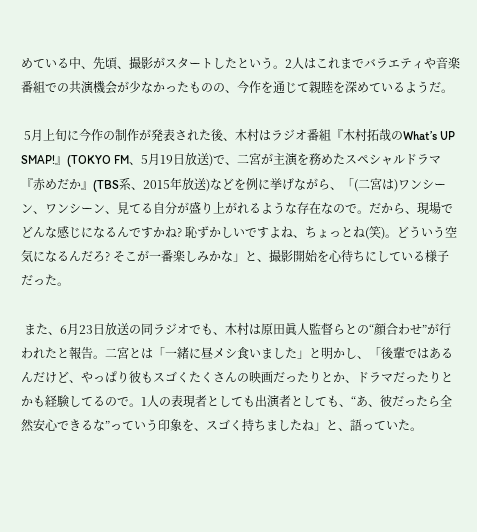めている中、先頃、撮影がスタートしたという。2人はこれまでバラエティや音楽番組での共演機会が少なかったものの、今作を通じて親睦を深めているようだ。

 5月上旬に今作の制作が発表された後、木村はラジオ番組『木村拓哉のWhat’s UP SMAP!』(TOKYO FM、5月19日放送)で、二宮が主演を務めたスペシャルドラマ『赤めだか』(TBS系、2015年放送)などを例に挙げながら、「(二宮は)ワンシーン、ワンシーン、見てる自分が盛り上がれるような存在なので。だから、現場でどんな感じになるんですかね? 恥ずかしいですよね、ちょっとね(笑)。どういう空気になるんだろ? そこが一番楽しみかな」と、撮影開始を心待ちにしている様子だった。

 また、6月23日放送の同ラジオでも、木村は原田眞人監督らとの“顔合わせ”が行われたと報告。二宮とは「一緒に昼メシ食いました」と明かし、「後輩ではあるんだけど、やっぱり彼もスゴくたくさんの映画だったりとか、ドラマだったりとかも経験してるので。1人の表現者としても出演者としても、“あ、彼だったら全然安心できるな”っていう印象を、スゴく持ちましたね」と、語っていた。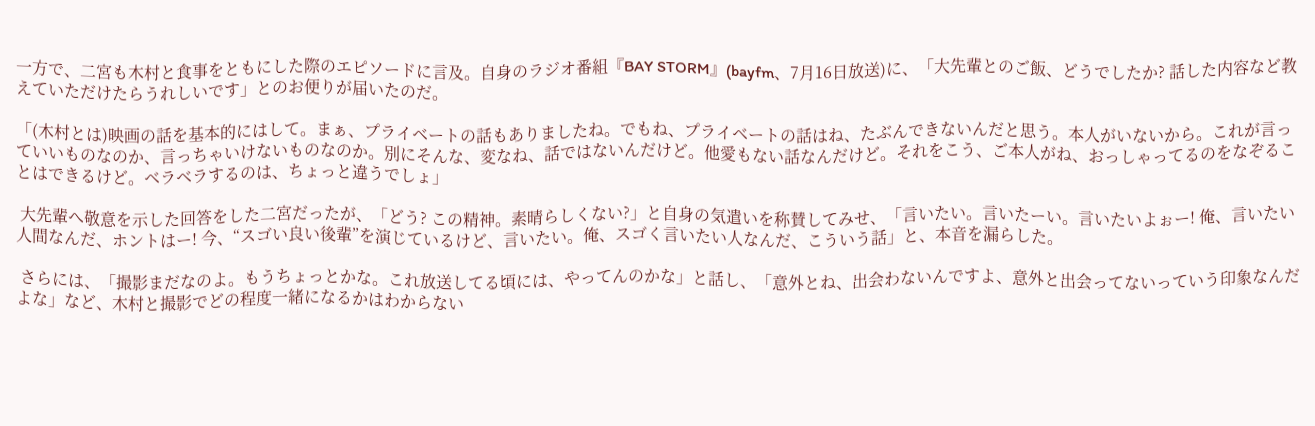一方で、二宮も木村と食事をともにした際のエピソードに言及。自身のラジオ番組『BAY STORM』(bayfm、7月16日放送)に、「大先輩とのご飯、どうでしたか? 話した内容など教えていただけたらうれしいです」とのお便りが届いたのだ。

「(木村とは)映画の話を基本的にはして。まぁ、プライベートの話もありましたね。でもね、プライベートの話はね、たぶんできないんだと思う。本人がいないから。これが言っていいものなのか、言っちゃいけないものなのか。別にそんな、変なね、話ではないんだけど。他愛もない話なんだけど。それをこう、ご本人がね、おっしゃってるのをなぞることはできるけど。ベラベラするのは、ちょっと違うでしょ」

 大先輩へ敬意を示した回答をした二宮だったが、「どう? この精神。素晴らしくない?」と自身の気遣いを称賛してみせ、「言いたい。言いたーい。言いたいよぉー! 俺、言いたい人間なんだ、ホントはー! 今、“スゴい良い後輩”を演じているけど、言いたい。俺、スゴく言いたい人なんだ、こういう話」と、本音を漏らした。

 さらには、「撮影まだなのよ。もうちょっとかな。これ放送してる頃には、やってんのかな」と話し、「意外とね、出会わないんですよ、意外と出会ってないっていう印象なんだよな」など、木村と撮影でどの程度一緒になるかはわからない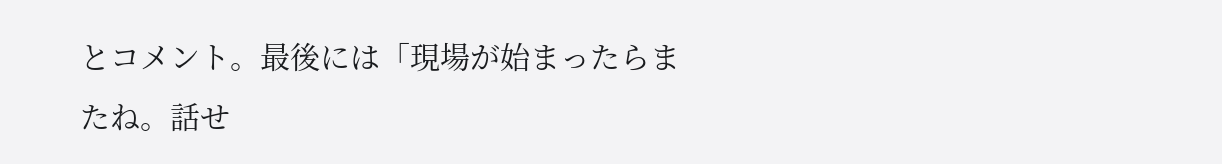とコメント。最後には「現場が始まったらまたね。話せ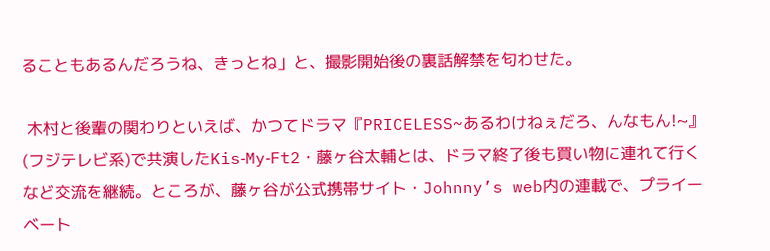ることもあるんだろうね、きっとね」と、撮影開始後の裏話解禁を匂わせた。

 木村と後輩の関わりといえば、かつてドラマ『PRICELESS~あるわけねぇだろ、んなもん!~』(フジテレビ系)で共演したKis‐My‐Ft2・藤ヶ谷太輔とは、ドラマ終了後も買い物に連れて行くなど交流を継続。ところが、藤ヶ谷が公式携帯サイト・Johnny’s web内の連載で、プライーベート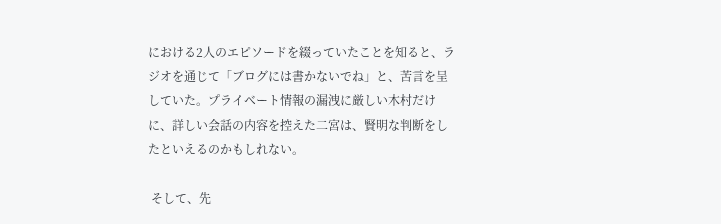における2人のエピソードを綴っていたことを知ると、ラジオを通じて「ブログには書かないでね」と、苦言を呈していた。プライベート情報の漏洩に厳しい木村だけに、詳しい会話の内容を控えた二宮は、賢明な判断をしたといえるのかもしれない。

 そして、先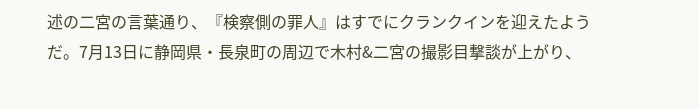述の二宮の言葉通り、『検察側の罪人』はすでにクランクインを迎えたようだ。7月13日に静岡県・長泉町の周辺で木村&二宮の撮影目撃談が上がり、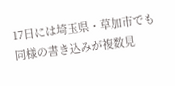17日には埼玉県・草加市でも同様の書き込みが複数見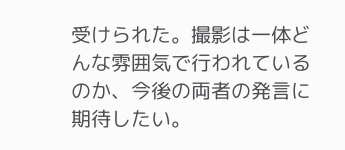受けられた。撮影は一体どんな雰囲気で行われているのか、今後の両者の発言に期待したい。